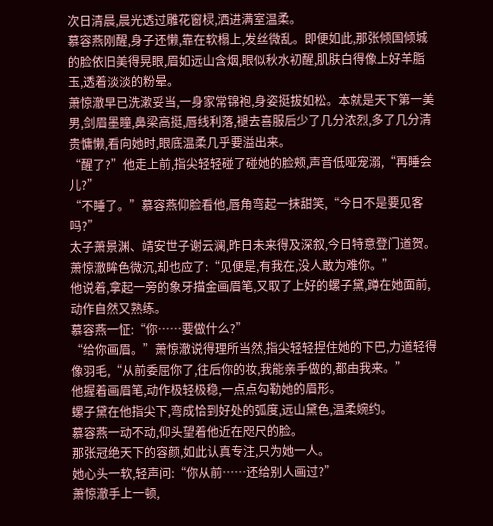次日清晨,晨光透过雕花窗棂,洒进满室温柔。
慕容燕刚醒,身子还懒,靠在软榻上,发丝微乱。即便如此,那张倾国倾城的脸依旧美得晃眼,眉如远山含烟,眼似秋水初醒,肌肤白得像上好羊脂玉,透着淡淡的粉晕。
萧惊澈早已洗漱妥当,一身家常锦袍,身姿挺拔如松。本就是天下第一美男,剑眉墨瞳,鼻梁高挺,唇线利落,褪去喜服后少了几分浓烈,多了几分清贵慵懒,看向她时,眼底温柔几乎要溢出来。
“醒了?”他走上前,指尖轻轻碰了碰她的脸颊,声音低哑宠溺,“再睡会儿?”
“不睡了。”慕容燕仰脸看他,唇角弯起一抹甜笑,“今日不是要见客吗?”
太子萧景渊、靖安世子谢云澜,昨日未来得及深叙,今日特意登门道贺。
萧惊澈眸色微沉,却也应了:“见便是,有我在,没人敢为难你。”
他说着,拿起一旁的象牙描金画眉笔,又取了上好的螺子黛,蹲在她面前,动作自然又熟练。
慕容燕一怔:“你……要做什么?”
“给你画眉。”萧惊澈说得理所当然,指尖轻轻捏住她的下巴,力道轻得像羽毛,“从前委屈你了,往后你的妆,我能亲手做的,都由我来。”
他握着画眉笔,动作极轻极稳,一点点勾勒她的眉形。
螺子黛在他指尖下,弯成恰到好处的弧度,远山黛色,温柔婉约。
慕容燕一动不动,仰头望着他近在咫尺的脸。
那张冠绝天下的容颜,如此认真专注,只为她一人。
她心头一软,轻声问:“你从前……还给别人画过?”
萧惊澈手上一顿,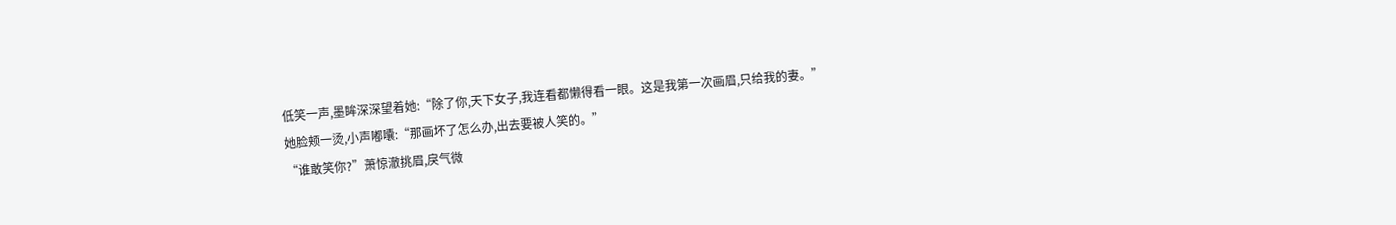低笑一声,墨眸深深望着她:“除了你,天下女子,我连看都懒得看一眼。这是我第一次画眉,只给我的妻。”
她脸颊一烫,小声嘟囔:“那画坏了怎么办,出去要被人笑的。”
“谁敢笑你?”萧惊澈挑眉,戾气微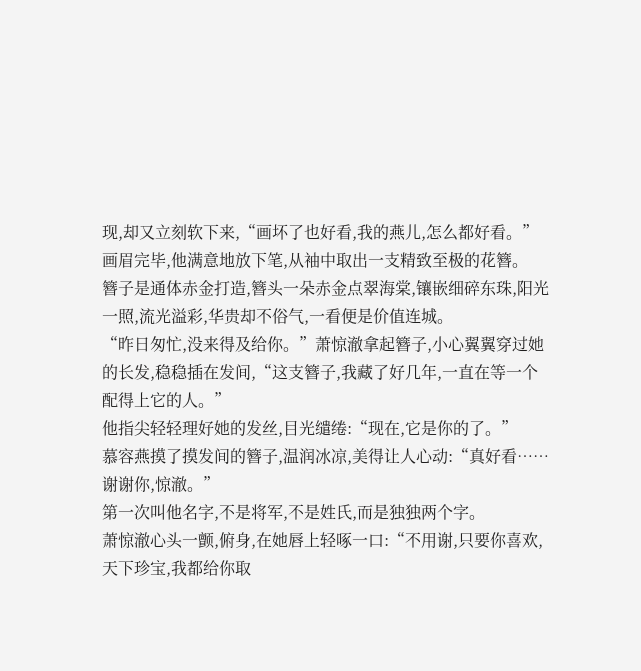现,却又立刻软下来,“画坏了也好看,我的燕儿,怎么都好看。”
画眉完毕,他满意地放下笔,从袖中取出一支精致至极的花簪。
簪子是通体赤金打造,簪头一朵赤金点翠海棠,镶嵌细碎东珠,阳光一照,流光溢彩,华贵却不俗气,一看便是价值连城。
“昨日匆忙,没来得及给你。”萧惊澈拿起簪子,小心翼翼穿过她的长发,稳稳插在发间,“这支簪子,我藏了好几年,一直在等一个配得上它的人。”
他指尖轻轻理好她的发丝,目光缱绻:“现在,它是你的了。”
慕容燕摸了摸发间的簪子,温润冰凉,美得让人心动:“真好看……谢谢你,惊澈。”
第一次叫他名字,不是将军,不是姓氏,而是独独两个字。
萧惊澈心头一颤,俯身,在她唇上轻啄一口:“不用谢,只要你喜欢,天下珍宝,我都给你取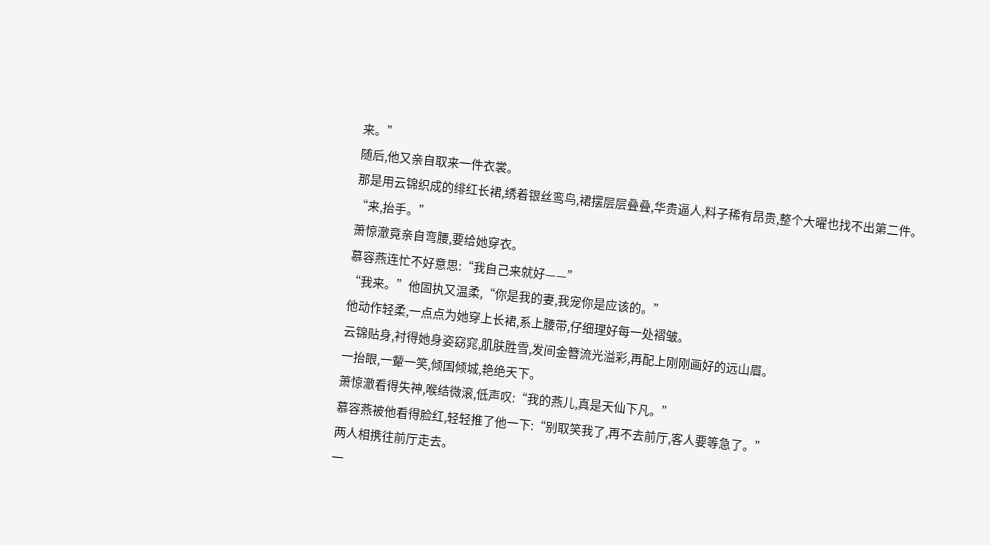来。”
随后,他又亲自取来一件衣裳。
那是用云锦织成的绯红长裙,绣着银丝鸾鸟,裙摆层层叠叠,华贵逼人,料子稀有昂贵,整个大曜也找不出第二件。
“来,抬手。”
萧惊澈竟亲自弯腰,要给她穿衣。
慕容燕连忙不好意思:“我自己来就好——”
“我来。”他固执又温柔,“你是我的妻,我宠你是应该的。”
他动作轻柔,一点点为她穿上长裙,系上腰带,仔细理好每一处褶皱。
云锦贴身,衬得她身姿窈窕,肌肤胜雪,发间金簪流光溢彩,再配上刚刚画好的远山眉。
一抬眼,一颦一笑,倾国倾城,艳绝天下。
萧惊澈看得失神,喉结微滚,低声叹:“我的燕儿,真是天仙下凡。”
慕容燕被他看得脸红,轻轻推了他一下:“别取笑我了,再不去前厅,客人要等急了。”
两人相携往前厅走去。
一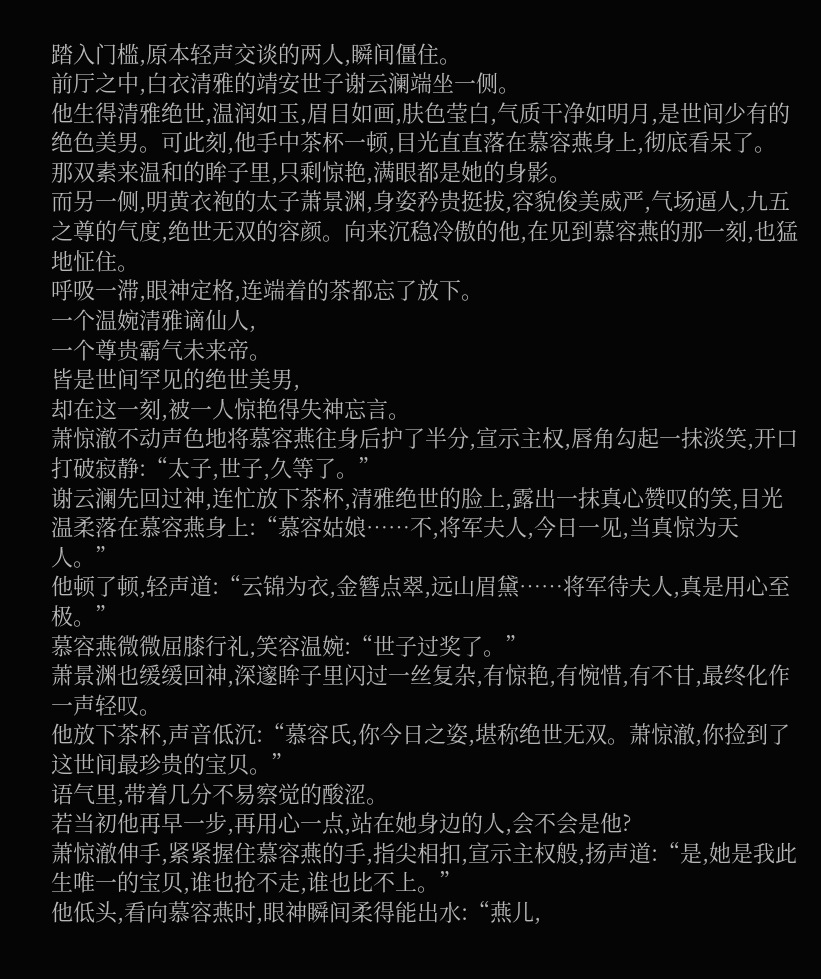踏入门槛,原本轻声交谈的两人,瞬间僵住。
前厅之中,白衣清雅的靖安世子谢云澜端坐一侧。
他生得清雅绝世,温润如玉,眉目如画,肤色莹白,气质干净如明月,是世间少有的绝色美男。可此刻,他手中茶杯一顿,目光直直落在慕容燕身上,彻底看呆了。
那双素来温和的眸子里,只剩惊艳,满眼都是她的身影。
而另一侧,明黄衣袍的太子萧景渊,身姿矜贵挺拔,容貌俊美威严,气场逼人,九五之尊的气度,绝世无双的容颜。向来沉稳冷傲的他,在见到慕容燕的那一刻,也猛地怔住。
呼吸一滞,眼神定格,连端着的茶都忘了放下。
一个温婉清雅谪仙人,
一个尊贵霸气未来帝。
皆是世间罕见的绝世美男,
却在这一刻,被一人惊艳得失神忘言。
萧惊澈不动声色地将慕容燕往身后护了半分,宣示主权,唇角勾起一抹淡笑,开口打破寂静:“太子,世子,久等了。”
谢云澜先回过神,连忙放下茶杯,清雅绝世的脸上,露出一抹真心赞叹的笑,目光温柔落在慕容燕身上:“慕容姑娘……不,将军夫人,今日一见,当真惊为天人。”
他顿了顿,轻声道:“云锦为衣,金簪点翠,远山眉黛……将军待夫人,真是用心至极。”
慕容燕微微屈膝行礼,笑容温婉:“世子过奖了。”
萧景渊也缓缓回神,深邃眸子里闪过一丝复杂,有惊艳,有惋惜,有不甘,最终化作一声轻叹。
他放下茶杯,声音低沉:“慕容氏,你今日之姿,堪称绝世无双。萧惊澈,你捡到了这世间最珍贵的宝贝。”
语气里,带着几分不易察觉的酸涩。
若当初他再早一步,再用心一点,站在她身边的人,会不会是他?
萧惊澈伸手,紧紧握住慕容燕的手,指尖相扣,宣示主权般,扬声道:“是,她是我此生唯一的宝贝,谁也抢不走,谁也比不上。”
他低头,看向慕容燕时,眼神瞬间柔得能出水:“燕儿,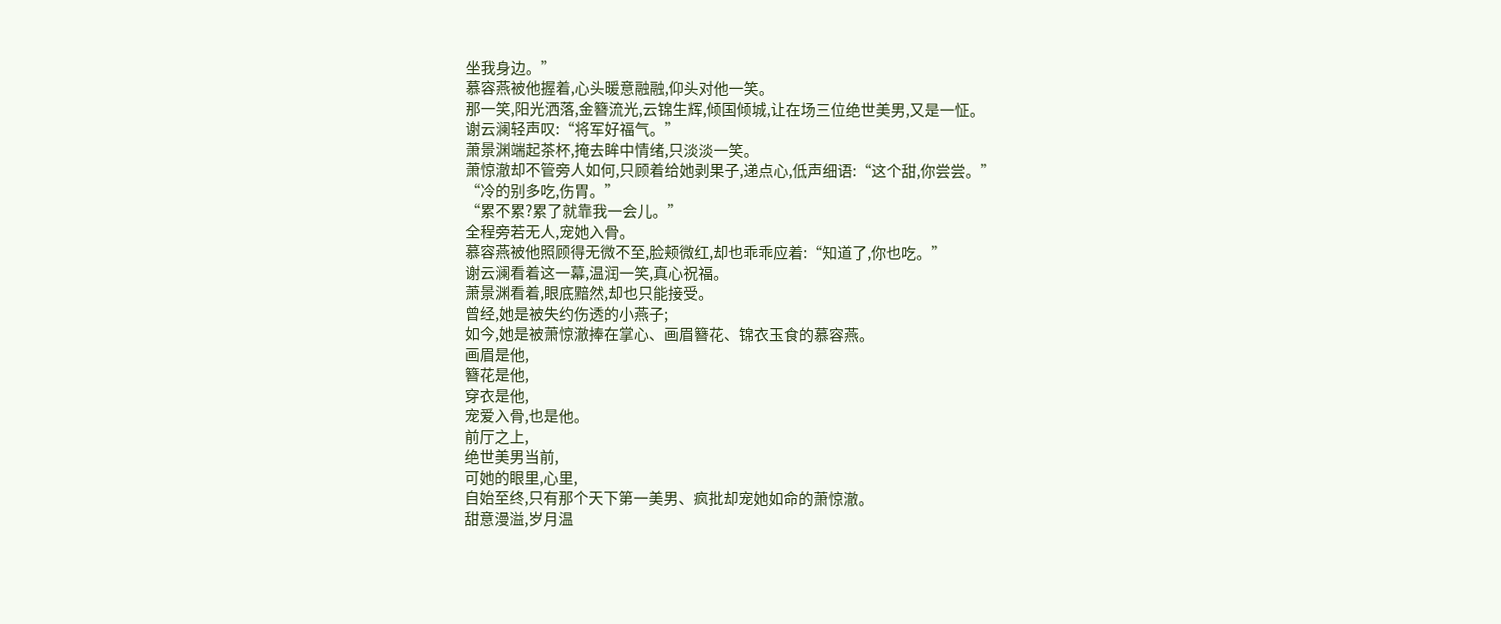坐我身边。”
慕容燕被他握着,心头暖意融融,仰头对他一笑。
那一笑,阳光洒落,金簪流光,云锦生辉,倾国倾城,让在场三位绝世美男,又是一怔。
谢云澜轻声叹:“将军好福气。”
萧景渊端起茶杯,掩去眸中情绪,只淡淡一笑。
萧惊澈却不管旁人如何,只顾着给她剥果子,递点心,低声细语:“这个甜,你尝尝。”
“冷的别多吃,伤胃。”
“累不累?累了就靠我一会儿。”
全程旁若无人,宠她入骨。
慕容燕被他照顾得无微不至,脸颊微红,却也乖乖应着:“知道了,你也吃。”
谢云澜看着这一幕,温润一笑,真心祝福。
萧景渊看着,眼底黯然,却也只能接受。
曾经,她是被失约伤透的小燕子;
如今,她是被萧惊澈捧在掌心、画眉簪花、锦衣玉食的慕容燕。
画眉是他,
簪花是他,
穿衣是他,
宠爱入骨,也是他。
前厅之上,
绝世美男当前,
可她的眼里,心里,
自始至终,只有那个天下第一美男、疯批却宠她如命的萧惊澈。
甜意漫溢,岁月温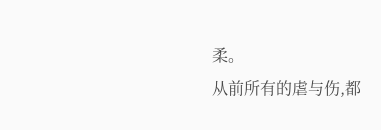柔。
从前所有的虐与伤,都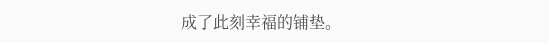成了此刻幸福的铺垫。